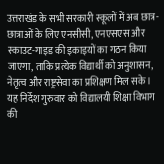उत्तराखंड के सभी सरकारी स्कूलों में अब छात्र-छात्राओं के लिए एनसीसी, एनएसएस और स्काउट-गाइड की इकाइयों का गठन किया जाएगा, ताकि प्रत्येक विद्यार्थी को अनुशासन, नेतृत्व और राष्ट्रसेवा का प्रशिक्षण मिल सके। यह निर्देश गुरुवार को विद्यालयी शिक्षा विभाग की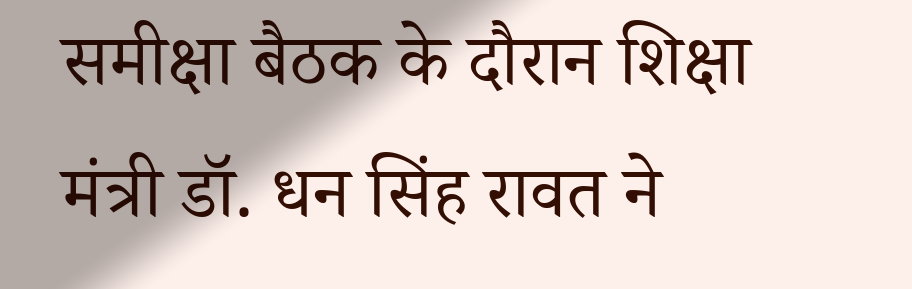समीक्षा बैठक के दौरान शिक्षा मंत्री डॉ. धन सिंह रावत ने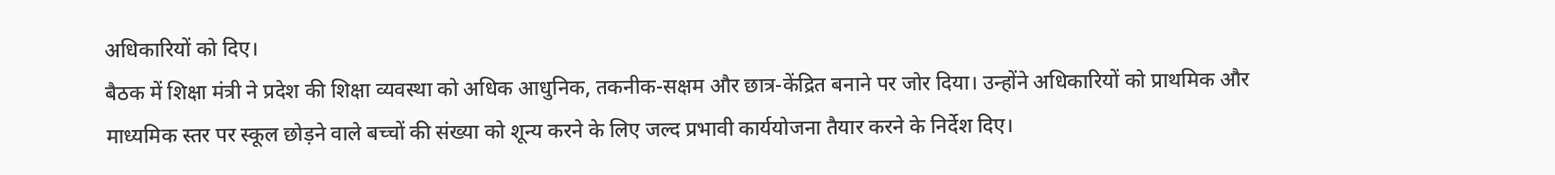अधिकारियों को दिए।
बैठक में शिक्षा मंत्री ने प्रदेश की शिक्षा व्यवस्था को अधिक आधुनिक, तकनीक-सक्षम और छात्र-केंद्रित बनाने पर जोर दिया। उन्होंने अधिकारियों को प्राथमिक और माध्यमिक स्तर पर स्कूल छोड़ने वाले बच्चों की संख्या को शून्य करने के लिए जल्द प्रभावी कार्ययोजना तैयार करने के निर्देश दिए।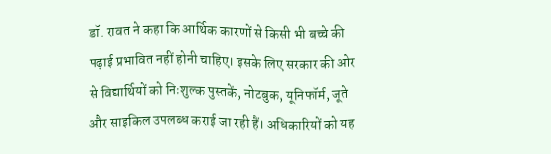डॉ. रावत ने कहा कि आर्थिक कारणों से किसी भी बच्चे की पढ़ाई प्रभावित नहीं होनी चाहिए। इसके लिए सरकार की ओर से विद्यार्थियों को निःशुल्क पुस्तकें, नोटबुक, यूनिफॉर्म, जूते और साइकिल उपलब्ध कराई जा रही हैं। अधिकारियों को यह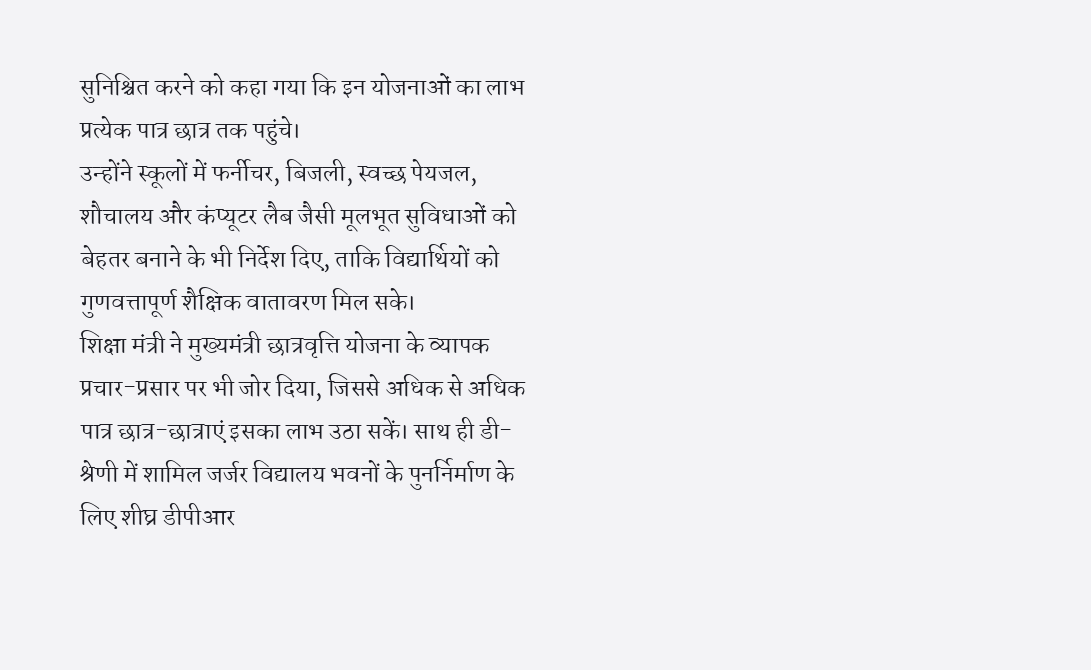सुनिश्चित करने को कहा गया कि इन योजनाओं का लाभ प्रत्येक पात्र छात्र तक पहुंचे।
उन्होंने स्कूलों में फर्नीचर, बिजली, स्वच्छ पेयजल, शौचालय और कंप्यूटर लैब जैसी मूलभूत सुविधाओं को बेहतर बनाने के भी निर्देश दिए, ताकि विद्यार्थियों को गुणवत्तापूर्ण शैक्षिक वातावरण मिल सके।
शिक्षा मंत्री ने मुख्यमंत्री छात्रवृत्ति योजना के व्यापक प्रचार-प्रसार पर भी जोर दिया, जिससे अधिक से अधिक पात्र छात्र-छात्राएं इसका लाभ उठा सकें। साथ ही डी-श्रेणी में शामिल जर्जर विद्यालय भवनों के पुनर्निर्माण के लिए शीघ्र डीपीआर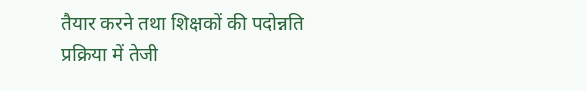तैयार करने तथा शिक्षकों की पदोन्नति प्रक्रिया में तेजी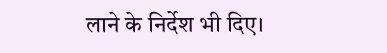लाने के निर्देश भी दिए।